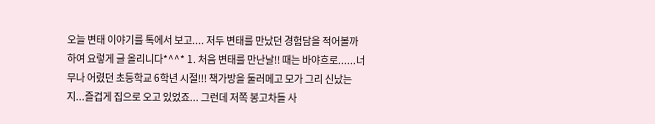오늘 변태 이야기를 톡에서 보고.... 저두 변태를 만났던 경험담을 적어볼까 하여 요렇게 글 올리니다*^^* 1. 처음 변태를 만난날!! 때는 바야흐로......너무나 어렸던 초등학교 6학년 시절!!! 책가방을 둘러메고 모가 그리 신났는지...즐겁게 집으로 오고 있었죠... 그런데 저쪽 봉고차들 사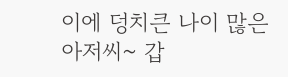이에 덩치큰 나이 많은 아저씨~ 갑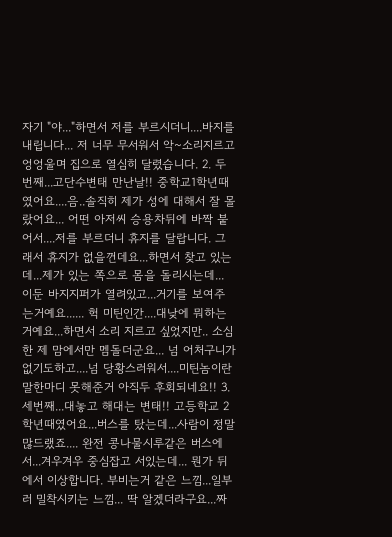자기 "야..."하면서 저를 부르시더니....바지를 내립니다... 저 너무 무서워서 악~소리지르고 엉엉울며 집으로 열심히 달렸습니다. 2. 두번째...고단수변태 만난날!! 중학교1학년때였어요....음..솔직히 제가 성에 대해서 잘 몰랐어요... 어떤 아저씨 승용차뒤에 바짝 붙어서....저를 부르더니 휴지를 달랍니다. 그래서 휴지가 없을껀데요...하면서 찾고 있는데...제가 있는 쪽으로 몸을 돌리시는데... 이둔 바지지퍼가 열려있고...거기를 보여주는거예요...... 헉 미틴인간....대낮에 뭐하는 거예요...하면서 소리 지르고 싶었지만.. 소심한 제 맘에서만 멤돌더군요... 넘 어처구니가 없기도하고....넘 당황스러워서....미틴놈이란 말한마디 못해준거 아직두 후회되네요!! 3. 세번째...대놓고 해대는 변태!! 고등학교 2학년때였어요...버스를 탔는데...사람이 정말 많드랬죠.... 완전 콩나물시루같은 버스에서...겨우겨우 중심잡고 서있는데... 뭔가 뒤에서 이상합니다. 부비는거 같은 느낌...일부러 밀착시키는 느낌... 딱 알겠더라구요...짜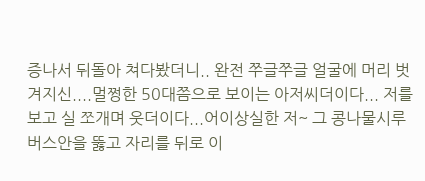증나서 뒤돌아 쳐다봤더니.. 완전 쭈글쭈글 얼굴에 머리 벗겨지신....멀쩡한 50대쯤으로 보이는 아저씨더이다... 저를 보고 실 쪼개며 웃더이다...어이상실한 저~ 그 콩나물시루 버스안을 뚫고 자리를 뒤로 이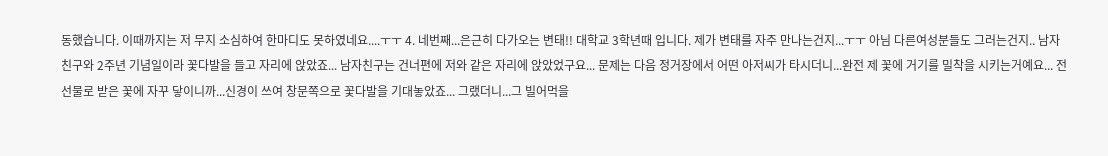동했습니다. 이때까지는 저 무지 소심하여 한마디도 못하였네요....ㅜㅜ 4. 네번째...은근히 다가오는 변태!! 대학교 3학년때 입니다. 제가 변태를 자주 만나는건지...ㅜㅜ 아님 다른여성분들도 그러는건지.. 남자친구와 2주년 기념일이라 꽃다발을 들고 자리에 앉았죠... 남자친구는 건너편에 저와 같은 자리에 앉았었구요... 문제는 다음 정거장에서 어떤 아저씨가 타시더니...완전 제 꽃에 거기를 밀착을 시키는거예요... 전 선물로 받은 꽃에 자꾸 닿이니까...신경이 쓰여 창문쪽으로 꽃다발을 기대놓았죠... 그랬더니...그 빌어먹을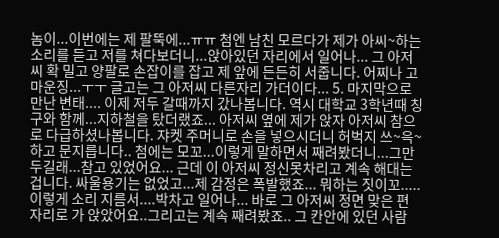놈이...이번에는 제 팔뚝에...ㅠㅠ 첨엔 남친 모르다가 제가 아씨~하는 소리를 듣고 저를 쳐다보더니...앉아있던 자리에서 일어나... 그 아저씨 확 밀고 양팔로 손잡이를 잡고 제 앞에 든든히 서줍니다. 어찌나 고마운징...ㅜㅜ 글고는 그 아저씨 다른자리 가더이다... 5. 마지막으로 만난 변태.... 이제 저두 갈때까지 갔나봅니다. 역시 대학교 3학년때 칭구와 함께...지하철을 탔더랬죠... 아저씨 옆에 제가 앉자 아저씨 참으로 다급하셨나봅니다. 쟈켓 주머니로 손을 넣으시더니 허벅지 쓰~윽~하고 문지릅니다.. 첨에는 모꼬...이렇게 말하면서 째려봤더니...그만두길래...참고 있었어요... 근데 이 아저씨 정신못차리고 계속 해대는 겁니다. 싸울용기는 없었고...제 감정은 폭발했죠... 뭐하는 짓이꼬.....이렇게 소리 지름서....박차고 일어나... 바로 그 아저씨 정면 맞은 편 자리로 가 앉았어요..그리고는 계속 째려봤죠.. 그 칸안에 있던 사람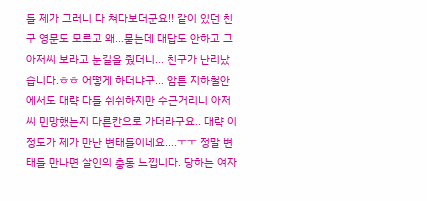들 제가 그러니 다 쳐다보더군요!! 같이 있던 친구 영문도 모르고 왜...묻는데 대답도 안하고 그아저씨 보라고 눈길을 줬더니... 친구가 난리났습니다.ㅎㅎ 어떻게 하더냐구... 암튼 지하철안에서도 대략 다들 쉬쉬하지만 수근거리니 아저씨 민망했는지 다른칸으로 가더라구요.. 대략 이정도가 제가 만난 변태들이네요....ㅜㅜ 정말 변태들 만나면 살인의 충동 느낍니다. 당하는 여자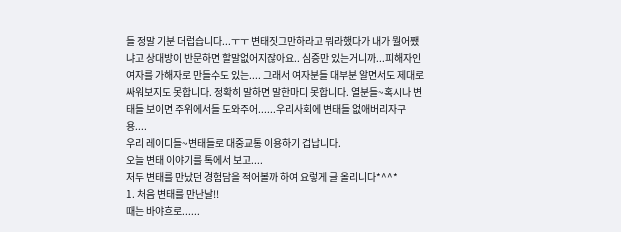들 정말 기분 더럽습니다...ㅜㅜ 변태짓그만하라고 뭐라했다가 내가 뭘어쨌냐고 상대방이 반문하면 할말없어지잖아요.. 심증만 있는거니까...피해자인 여자를 가해자로 만들수도 있는.... 그래서 여자분들 대부분 알면서도 제대로 싸워보지도 못합니다. 정확히 말하면 말한마디 못합니다. 열분들~혹시나 변태들 보이면 주위에서들 도와주어......우리사회에 변태들 없애버리자구용....
우리 레이디들~변태들로 대중교통 이용하기 겁납니다.
오늘 변태 이야기를 톡에서 보고....
저두 변태를 만났던 경험담을 적어볼까 하여 요렇게 글 올리니다*^^*
1. 처음 변태를 만난날!!
때는 바야흐로......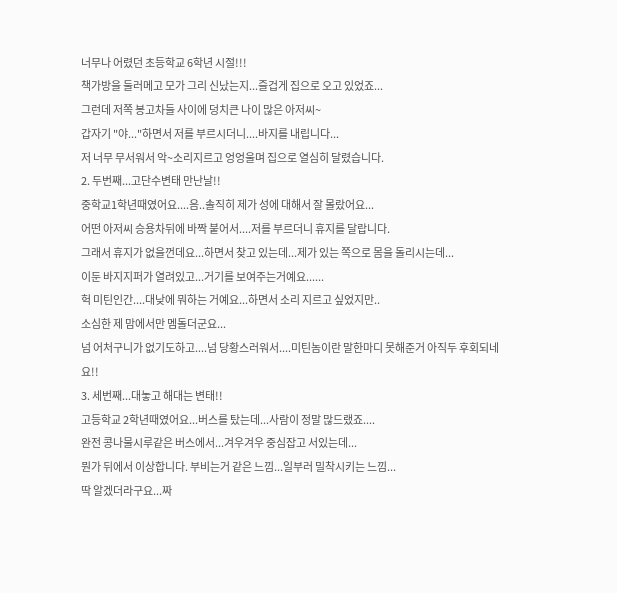너무나 어렸던 초등학교 6학년 시절!!!
책가방을 둘러메고 모가 그리 신났는지...즐겁게 집으로 오고 있었죠...
그런데 저쪽 봉고차들 사이에 덩치큰 나이 많은 아저씨~
갑자기 "야..."하면서 저를 부르시더니....바지를 내립니다...
저 너무 무서워서 악~소리지르고 엉엉울며 집으로 열심히 달렸습니다.
2. 두번째...고단수변태 만난날!!
중학교1학년때였어요....음..솔직히 제가 성에 대해서 잘 몰랐어요...
어떤 아저씨 승용차뒤에 바짝 붙어서....저를 부르더니 휴지를 달랍니다.
그래서 휴지가 없을껀데요...하면서 찾고 있는데...제가 있는 쪽으로 몸을 돌리시는데...
이둔 바지지퍼가 열려있고...거기를 보여주는거예요......
헉 미틴인간....대낮에 뭐하는 거예요...하면서 소리 지르고 싶었지만..
소심한 제 맘에서만 멤돌더군요...
넘 어처구니가 없기도하고....넘 당황스러워서....미틴놈이란 말한마디 못해준거 아직두 후회되네요!!
3. 세번째...대놓고 해대는 변태!!
고등학교 2학년때였어요...버스를 탔는데...사람이 정말 많드랬죠....
완전 콩나물시루같은 버스에서...겨우겨우 중심잡고 서있는데...
뭔가 뒤에서 이상합니다. 부비는거 같은 느낌...일부러 밀착시키는 느낌...
딱 알겠더라구요...짜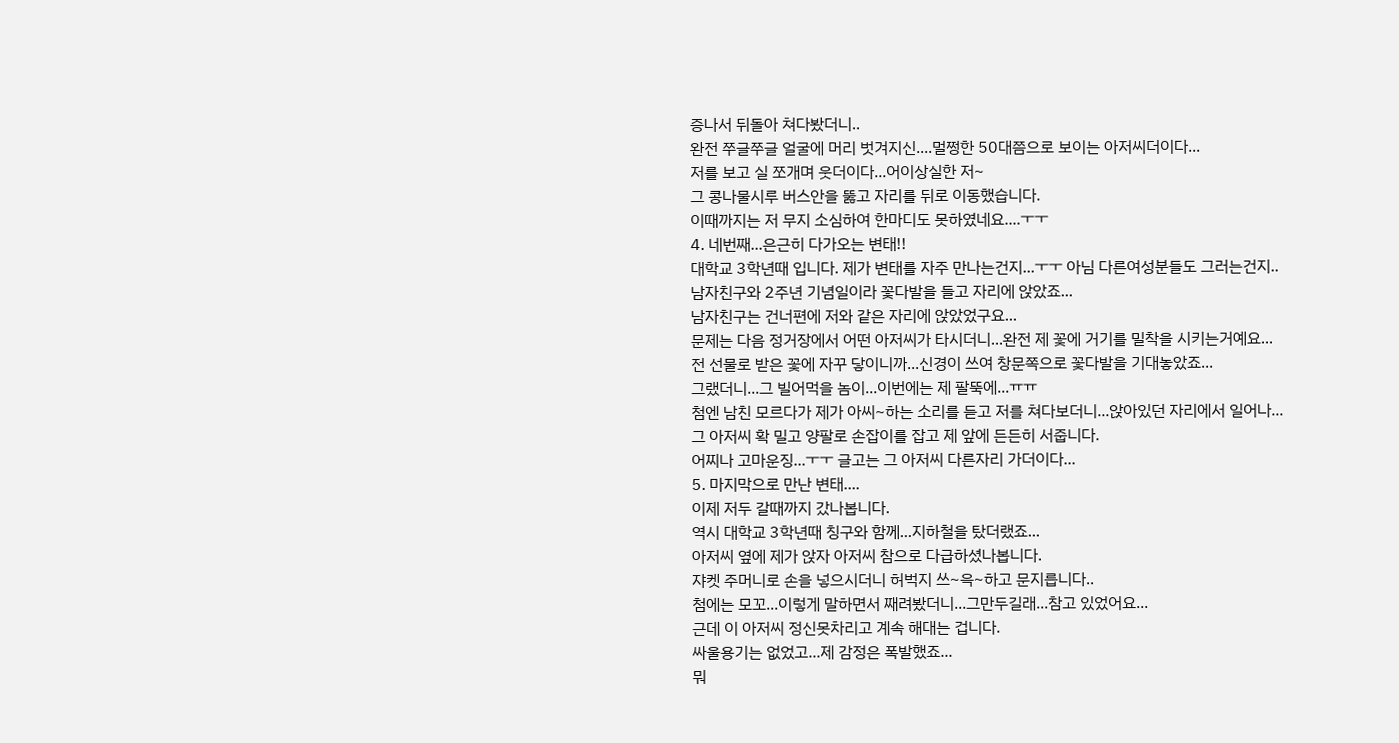증나서 뒤돌아 쳐다봤더니..
완전 쭈글쭈글 얼굴에 머리 벗겨지신....멀쩡한 50대쯤으로 보이는 아저씨더이다...
저를 보고 실 쪼개며 웃더이다...어이상실한 저~
그 콩나물시루 버스안을 뚫고 자리를 뒤로 이동했습니다.
이때까지는 저 무지 소심하여 한마디도 못하였네요....ㅜㅜ
4. 네번째...은근히 다가오는 변태!!
대학교 3학년때 입니다. 제가 변태를 자주 만나는건지...ㅜㅜ 아님 다른여성분들도 그러는건지..
남자친구와 2주년 기념일이라 꽃다발을 들고 자리에 앉았죠...
남자친구는 건너편에 저와 같은 자리에 앉았었구요...
문제는 다음 정거장에서 어떤 아저씨가 타시더니...완전 제 꽃에 거기를 밀착을 시키는거예요...
전 선물로 받은 꽃에 자꾸 닿이니까...신경이 쓰여 창문쪽으로 꽃다발을 기대놓았죠...
그랬더니...그 빌어먹을 놈이...이번에는 제 팔뚝에...ㅠㅠ
첨엔 남친 모르다가 제가 아씨~하는 소리를 듣고 저를 쳐다보더니...앉아있던 자리에서 일어나...
그 아저씨 확 밀고 양팔로 손잡이를 잡고 제 앞에 든든히 서줍니다.
어찌나 고마운징...ㅜㅜ 글고는 그 아저씨 다른자리 가더이다...
5. 마지막으로 만난 변태....
이제 저두 갈때까지 갔나봅니다.
역시 대학교 3학년때 칭구와 함께...지하철을 탔더랬죠...
아저씨 옆에 제가 앉자 아저씨 참으로 다급하셨나봅니다.
쟈켓 주머니로 손을 넣으시더니 허벅지 쓰~윽~하고 문지릅니다..
첨에는 모꼬...이렇게 말하면서 째려봤더니...그만두길래...참고 있었어요...
근데 이 아저씨 정신못차리고 계속 해대는 겁니다.
싸울용기는 없었고...제 감정은 폭발했죠...
뭐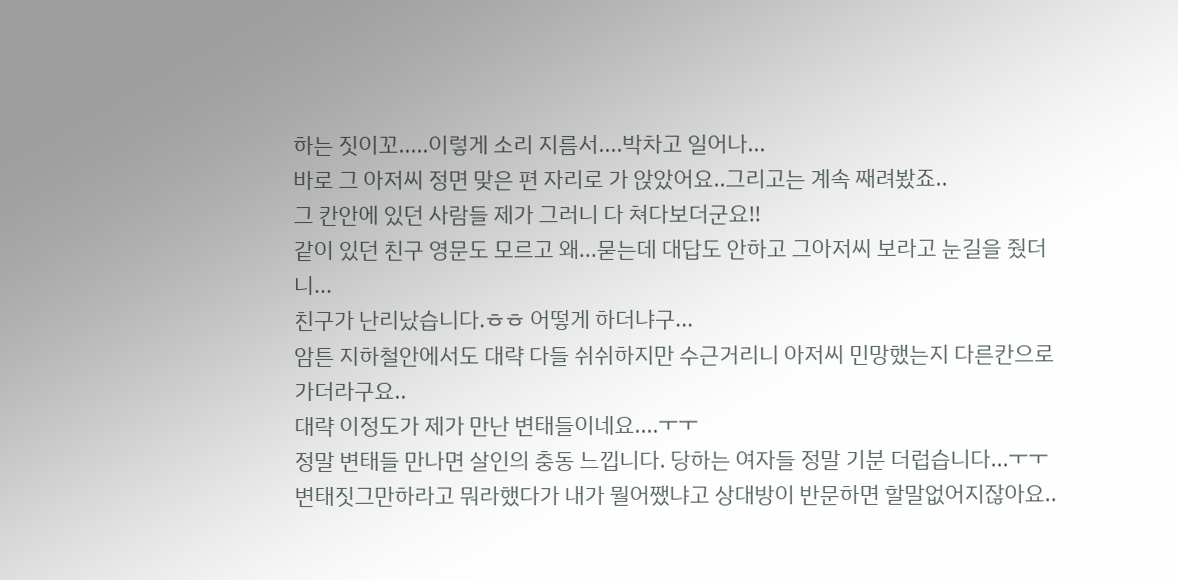하는 짓이꼬.....이렇게 소리 지름서....박차고 일어나...
바로 그 아저씨 정면 맞은 편 자리로 가 앉았어요..그리고는 계속 째려봤죠..
그 칸안에 있던 사람들 제가 그러니 다 쳐다보더군요!!
같이 있던 친구 영문도 모르고 왜...묻는데 대답도 안하고 그아저씨 보라고 눈길을 줬더니...
친구가 난리났습니다.ㅎㅎ 어떻게 하더냐구...
암튼 지하철안에서도 대략 다들 쉬쉬하지만 수근거리니 아저씨 민망했는지 다른칸으로 가더라구요..
대략 이정도가 제가 만난 변태들이네요....ㅜㅜ
정말 변태들 만나면 살인의 충동 느낍니다. 당하는 여자들 정말 기분 더럽습니다...ㅜㅜ
변태짓그만하라고 뭐라했다가 내가 뭘어쨌냐고 상대방이 반문하면 할말없어지잖아요..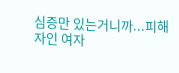심증만 있는거니까...피해자인 여자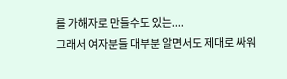를 가해자로 만들수도 있는....
그래서 여자분들 대부분 알면서도 제대로 싸워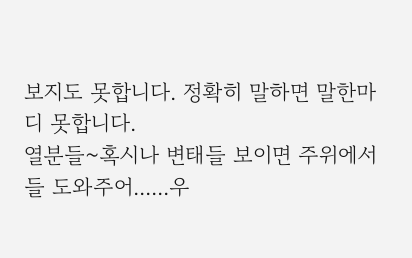보지도 못합니다. 정확히 말하면 말한마디 못합니다.
열분들~혹시나 변태들 보이면 주위에서들 도와주어......우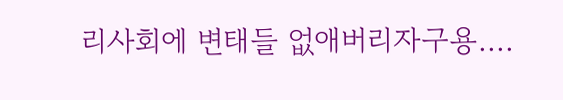리사회에 변태들 없애버리자구용....